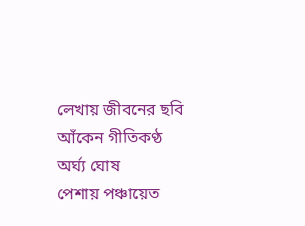লেখায় জীবনের ছবি আঁকেন গীতিকণ্ঠ
অর্ঘ্য ঘোষ
পেশায় পঞ্চায়েত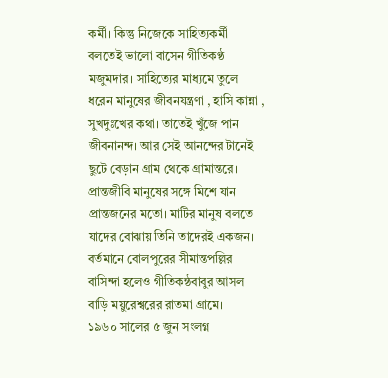কর্মী। কিন্তু নিজেকে সাহিত্যকর্মী বলতেই ভালো বাসেন গীতিকণ্ঠ মজুমদার। সাহিত্যের মাধ্যমে তুলে ধরেন মানুষের জীবনযন্ত্রণা , হাসি কান্না , সুখদুঃখের কথা। তাতেই খুঁজে পান জীবনানন্দ। আর সেই আনন্দের টানেই ছুটে বেড়ান গ্রাম থেকে গ্রামান্তরে। প্রান্তজীবি মানুষের সঙ্গে মিশে যান প্রান্তজনের মতো। মাটির মানুষ বলতে যাদের বোঝায় তিনি তাদেরই একজন।
বর্তমানে বোলপুরের সীমান্তপল্লির বাসিন্দা হলেও গীতিকন্ঠবাবুর আসল বাড়ি ময়ুরেশ্বরের রাতমা গ্রামে।
১৯৬০ সালের ৫ জুন সংলগ্ন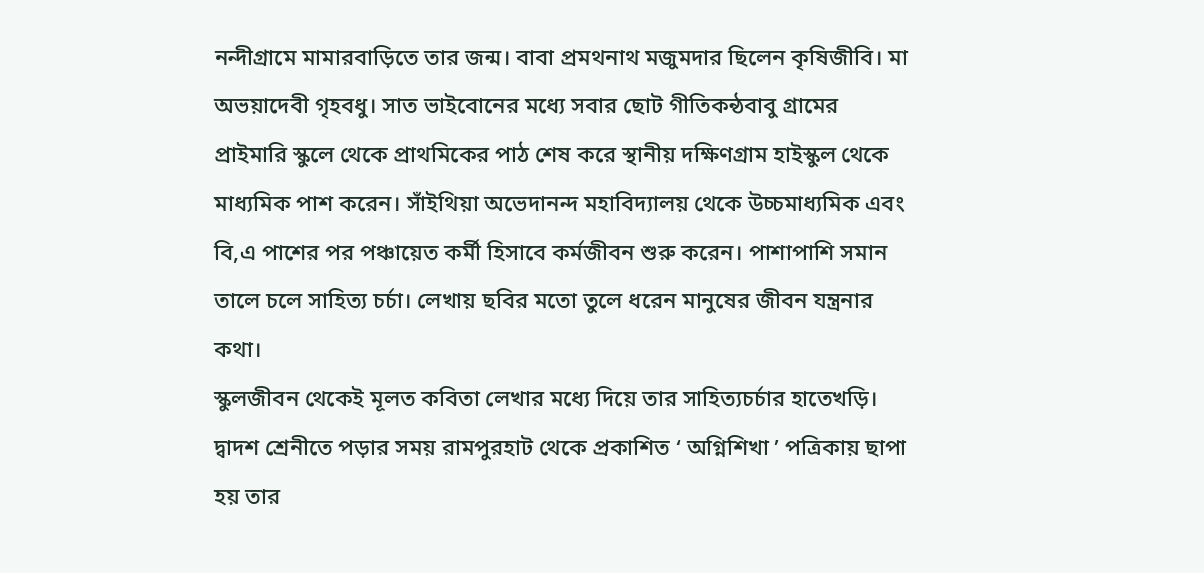নন্দীগ্রামে মামারবাড়িতে তার জন্ম। বাবা প্রমথনাথ মজুমদার ছিলেন কৃষিজীবি। মা অভয়াদেবী গৃহবধু। সাত ভাইবোনের মধ্যে সবার ছোট গীতিকন্ঠবাবু গ্রামের প্রাইমারি স্কুলে থেকে প্রাথমিকের পাঠ শেষ করে স্থানীয় দক্ষিণগ্রাম হাইস্কুল থেকে মাধ্যমিক পাশ করেন। সাঁইথিয়া অভেদানন্দ মহাবিদ্যালয় থেকে উচ্চমাধ্যমিক এবং বি,এ পাশের পর পঞ্চায়েত কর্মী হিসাবে কর্মজীবন শুরু করেন। পাশাপাশি সমান তালে চলে সাহিত্য চর্চা। লেখায় ছবির মতো তুলে ধরেন মানুষের জীবন যন্ত্রনার কথা।
স্কুলজীবন থেকেই মূলত কবিতা লেখার মধ্যে দিয়ে তার সাহিত্যচর্চার হাতেখড়ি। দ্বাদশ শ্রেনীতে পড়ার সময় রামপুরহাট থেকে প্রকাশিত ‘ অগ্নিশিখা ’ পত্রিকায় ছাপা হয় তার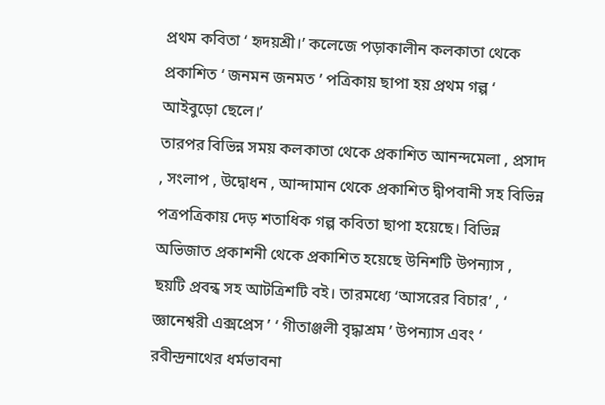প্রথম কবিতা ‘ হৃদয়শ্রী।’ কলেজে পড়াকালীন কলকাতা থেকে প্রকাশিত ‘ জনমন জনমত ’ পত্রিকায় ছাপা হয় প্রথম গল্প ‘ আইবুড়ো ছেলে।’
তারপর বিভিন্ন সময় কলকাতা থেকে প্রকাশিত আনন্দমেলা , প্রসাদ , সংলাপ , উদ্বোধন , আন্দামান থেকে প্রকাশিত দ্বীপবানী সহ বিভিন্ন পত্রপত্রিকায় দেড় শতাধিক গল্প কবিতা ছাপা হয়েছে। বিভিন্ন অভিজাত প্রকাশনী থেকে প্রকাশিত হয়েছে উনিশটি উপন্যাস , ছয়টি প্রবন্ধ সহ আটত্রিশটি বই। তারমধ্যে ‘আসরের বিচার’ , ‘ জ্ঞানেশ্বরী এক্সপ্রেস ’ ‘ গীতাঞ্জলী বৃদ্ধাশ্রম ’ উপন্যাস এবং ‘ রবীন্দ্রনাথের ধর্মভাবনা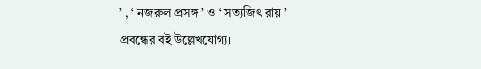’ , ‘ নজরুল প্রসঙ্গ ’ ও ‘ সত্যজিৎ রায় ’ প্রবন্ধের বই উল্লেখযোগ্য।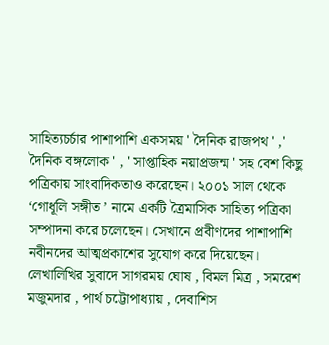সাহিত্যচর্চার পাশাপাশি একসময় ' দৈনিক রাজপথ ' ,' দৈনিক বঙ্গলোক ' , ' সাপ্তাহিক নয়াপ্রজন্ম ' সহ বেশ কিছু পত্রিকায় সাংবাদিকতাও করেছেন। ২০০১ সাল থেকে ‘গোধূলি সঙ্গীত ’ নামে একটি ত্রৈমাসিক সাহিত্য পত্রিকা সম্পাদনা করে চলেছেন। সেখানে প্রবীণদের পাশাপাশি নবীনদের আত্মপ্রকাশের সুযোগ করে দিয়েছেন। লেখালিখির সুবাদে সাগরময় ঘোষ , বিমল মিত্র , সমরেশ মজুমদার , পার্থ চট্টোপাধ্যায় , দেবাশিস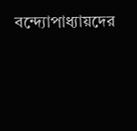বন্দ্যোপাধ্যায়দের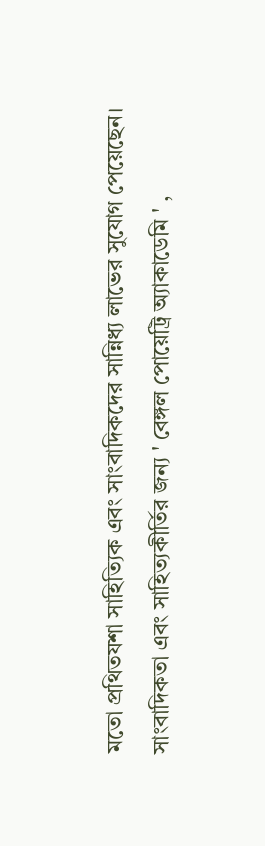মতো প্রথিতযশা সাহিত্যিক এবং সাংবাদিকদের সান্নিধ্য লাভের সুযোগ পেয়েছেন।
সাংবাদিকতা এবং সাহিত্যকীর্তির জন্য ' বেঙ্গল পোয়েট্রি অ্যাকাডেমি ' ,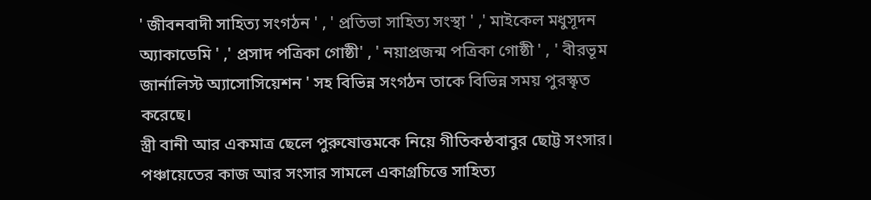' জীবনবাদী সাহিত্য সংগঠন ' , ' প্রতিভা সাহিত্য সংস্থা ' ,' মাইকেল মধুসূদন অ্যাকাডেমি ' ,' প্রসাদ পত্রিকা গোষ্ঠী' , ' নয়াপ্রজন্ম পত্রিকা গোষ্ঠী ' , ' বীরভূম জার্নালিস্ট অ্যাসোসিয়েশন ' সহ বিভিন্ন সংগঠন তাকে বিভিন্ন সময় পুরস্কৃত করেছে।
স্ত্রী বানী আর একমাত্র ছেলে পুরুষোত্তমকে নিয়ে গীতিকন্ঠবাবুর ছোট্ট সংসার।
পঞ্চায়েতের কাজ আর সংসার সামলে একাগ্রচিত্তে সাহিত্য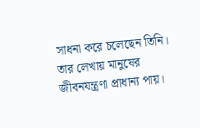সাধনা করে চলেছেন তিনি। তার লেখায় মানুষের জীবনযন্ত্রণা প্রাধান্য পায়।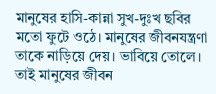মানুষের হাসি-কান্না সুখ-দুঃখ ছবির মতো ফুটে ওঠে। মানুষের জীবনযন্ত্রণা তাকে নাড়িয়ে দেয়। ভাবিয়ে তোলে। তাই মানুষের জীবন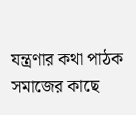যন্ত্রণার কথা পাঠক সমাজের কাছে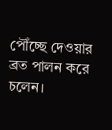পৌঁচ্ছে দেওয়ার ব্রত পালন করে চলেন।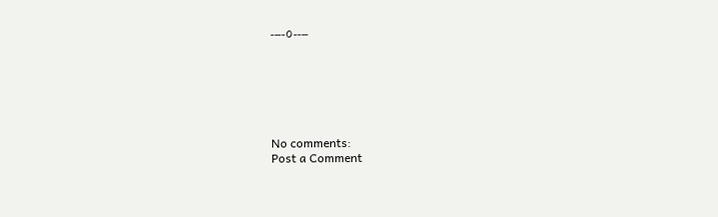----০----






No comments:
Post a Comment